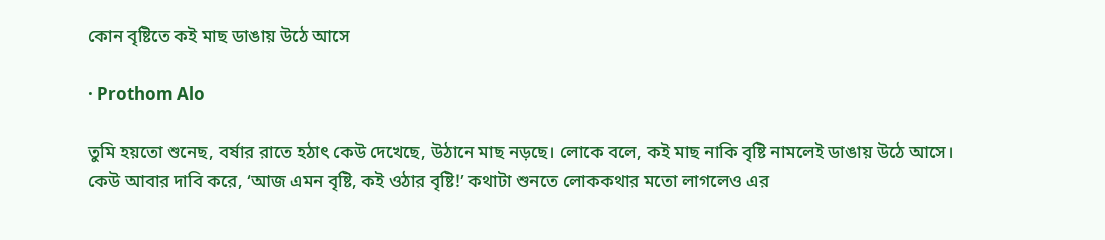কোন বৃষ্টিতে কই মাছ ডাঙায় উঠে আসে

· Prothom Alo

তুমি হয়তো শুনেছ, বর্ষার রাতে হঠাৎ কেউ দেখেছে, উঠানে মাছ নড়ছে। লোকে বলে, কই মাছ নাকি বৃষ্টি নামলেই ডাঙায় উঠে আসে। কেউ আবার দাবি করে, ‘আজ এমন বৃষ্টি, কই ওঠার বৃষ্টি!’ কথাটা শুনতে লোককথার মতো লাগলেও এর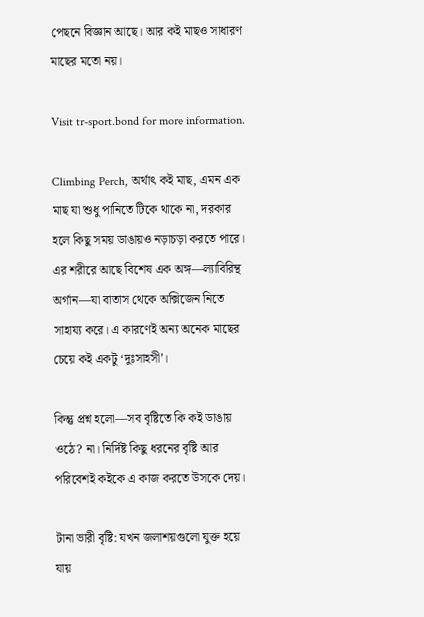পেছনে বিজ্ঞান আছে। আর কই মাছও সাধারণ মাছের মতো নয়।

Visit tr-sport.bond for more information.

Climbing Perch, অর্থাৎ কই মাছ, এমন এক মাছ যা শুধু পানিতে টিকে থাকে না, দরকার হলে কিছু সময় ডাঙায়ও নড়াচড়া করতে পারে। এর শরীরে আছে বিশেষ এক অঙ্গ—ল্যাবিরিন্থ অর্গান—যা বাতাস থেকে অক্সিজেন নিতে সাহায্য করে। এ কারণেই অন্য অনেক মাছের চেয়ে কই একটু ‘দুঃসাহসী’।

কিন্তু প্রশ্ন হলো—সব বৃষ্টিতে কি কই ডাঙায় ওঠে? না। নির্দিষ্ট কিছু ধরনের বৃষ্টি আর পরিবেশই কইকে এ কাজ করতে উসকে দেয়।

টানা ভারী বৃষ্টি: যখন জলাশয়গুলো যুক্ত হয়ে যায়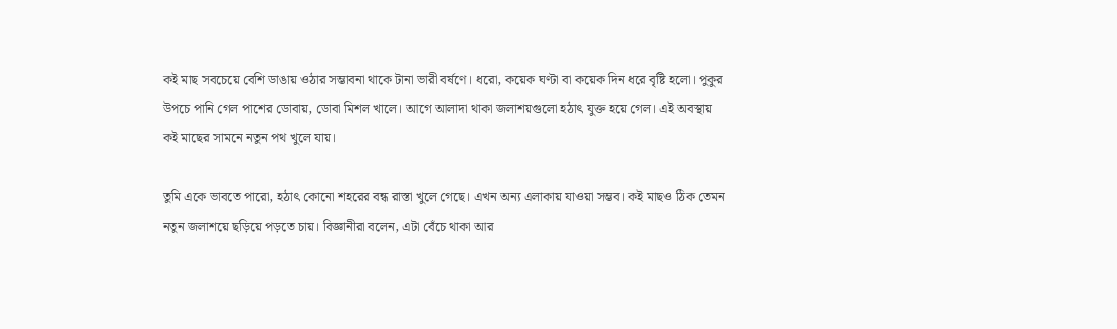কই মাছ সবচেয়ে বেশি ডাঙায় ওঠার সম্ভাবনা থাকে টানা ভারী বর্ষণে। ধরো, কয়েক ঘণ্টা বা কয়েক দিন ধরে বৃষ্টি হলো। পুকুর উপচে পানি গেল পাশের ডোবায়, ডোবা মিশল খালে। আগে আলাদা থাকা জলাশয়গুলো হঠাৎ যুক্ত হয়ে গেল। এই অবস্থায় কই মাছের সামনে নতুন পথ খুলে যায়।

তুমি একে ভাবতে পারো, হঠাৎ কোনো শহরের বন্ধ রাস্তা খুলে গেছে। এখন অন্য এলাকায় যাওয়া সম্ভব। কই মাছও ঠিক তেমন নতুন জলাশয়ে ছড়িয়ে পড়তে চায়। বিজ্ঞানীরা বলেন, এটা বেঁচে থাকা আর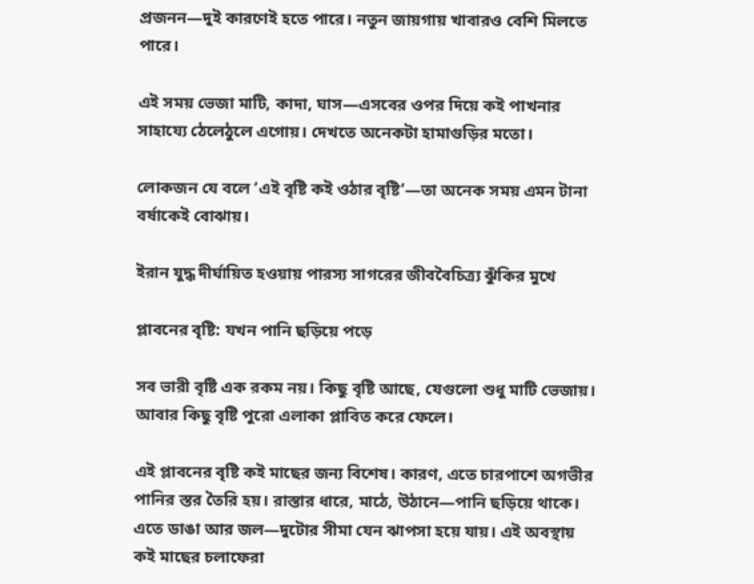প্রজনন—দুই কারণেই হতে পারে। নতুন জায়গায় খাবারও বেশি মিলতে পারে।

এই সময় ভেজা মাটি, কাদা, ঘাস—এসবের ওপর দিয়ে কই পাখনার সাহায্যে ঠেলেঠুলে এগোয়। দেখতে অনেকটা হামাগুড়ির মতো।

লোকজন যে বলে ‘এই বৃষ্টি কই ওঠার বৃষ্টি’—তা অনেক সময় এমন টানা বর্ষাকেই বোঝায়।

ইরান যুদ্ধ দীর্ঘায়িত হওয়ায় পারস্য সাগরের জীববৈচিত্র্য ঝুঁকির মুখে

প্লাবনের বৃষ্টি: যখন পানি ছড়িয়ে পড়ে

সব ভারী বৃষ্টি এক রকম নয়। কিছু বৃষ্টি আছে, যেগুলো শুধু মাটি ভেজায়। আবার কিছু বৃষ্টি পুরো এলাকা প্লাবিত করে ফেলে।

এই প্লাবনের বৃষ্টি কই মাছের জন্য বিশেষ। কারণ, এতে চারপাশে অগভীর পানির স্তর তৈরি হয়। রাস্তার ধারে, মাঠে, উঠানে—পানি ছড়িয়ে থাকে। এতে ডাঙা আর জল—দুটোর সীমা যেন ঝাপসা হয়ে যায়। এই অবস্থায় কই মাছের চলাফেরা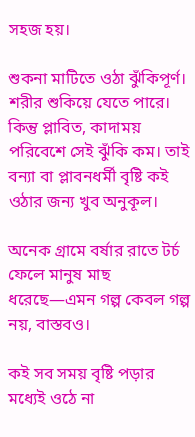সহজ হয়।

শুকনা মাটিতে ওঠা ঝুঁকিপূর্ণ। শরীর শুকিয়ে যেতে পারে। কিন্তু প্লাবিত, কাদাময় পরিবেশে সেই ঝুঁকি কম। তাই বন্যা বা প্লাবনধর্মী বৃষ্টি কই ওঠার জন্য খুব অনুকূল।

অনেক গ্রামে বর্ষার রাতে টর্চ ফেলে মানুষ মাছ ধরেছে—এমন গল্প কেবল গল্প নয়, বাস্তবও।

কই সব সময় বৃষ্টি পড়ার মধ্যেই ওঠে না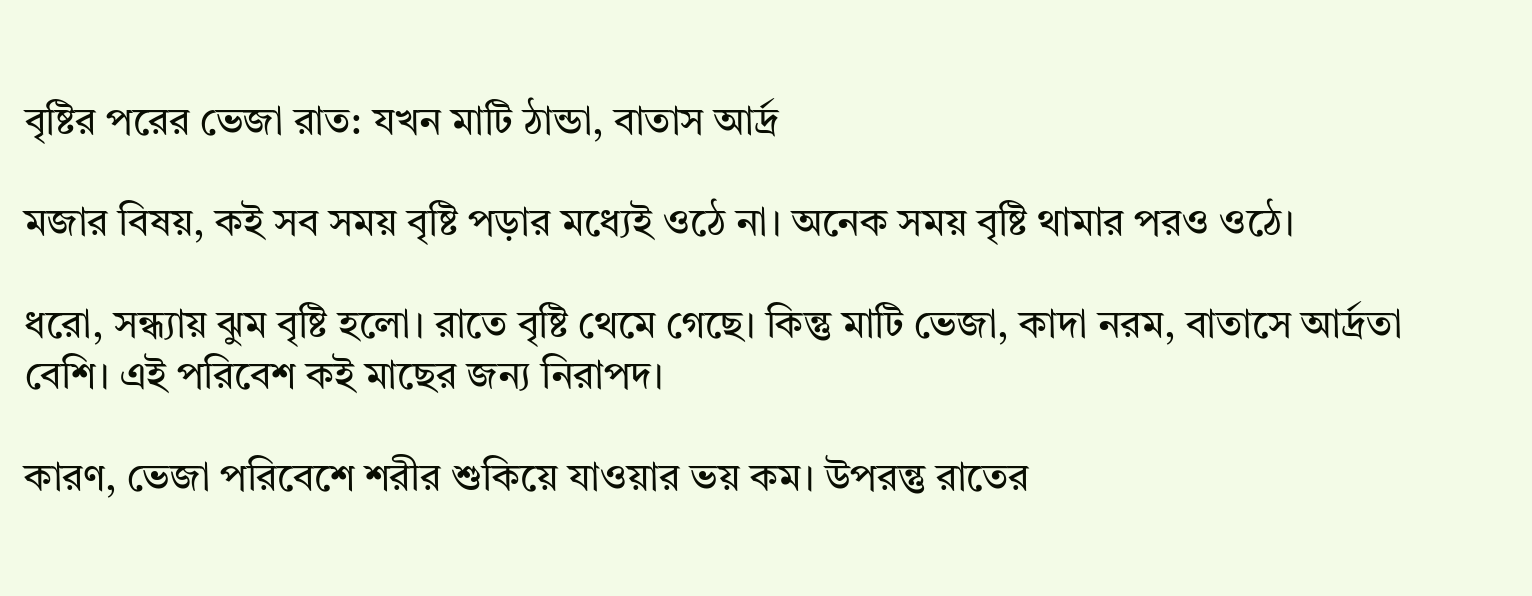বৃষ্টির পরের ভেজা রাত: যখন মাটি ঠান্ডা, বাতাস আর্দ্র

মজার বিষয়, কই সব সময় বৃষ্টি পড়ার মধ্যেই ওঠে না। অনেক সময় বৃষ্টি থামার পরও ওঠে।

ধরো, সন্ধ্যায় ঝুম বৃষ্টি হলো। রাতে বৃষ্টি থেমে গেছে। কিন্তু মাটি ভেজা, কাদা নরম, বাতাসে আর্দ্রতা বেশি। এই পরিবেশ কই মাছের জন্য নিরাপদ।

কারণ, ভেজা পরিবেশে শরীর শুকিয়ে যাওয়ার ভয় কম। উপরন্তু রাতের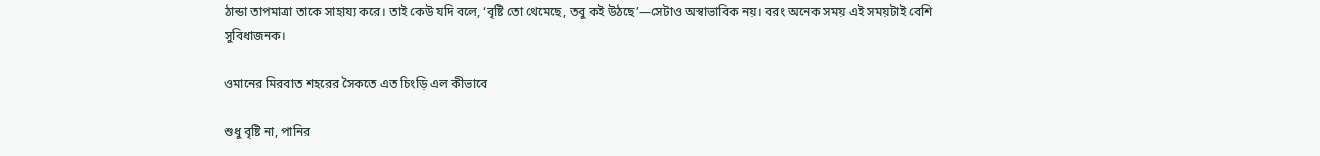ঠান্ডা তাপমাত্রা তাকে সাহায্য করে। তাই কেউ যদি বলে, ‘বৃষ্টি তো থেমেছে, তবু কই উঠছে’—সেটাও অস্বাভাবিক নয়। বরং অনেক সময় এই সময়টাই বেশি সুবিধাজনক।

ওমানের মিরবাত শহরের সৈকতে এত চিংড়ি এল কীভাবে

শুধু বৃষ্টি না, পানির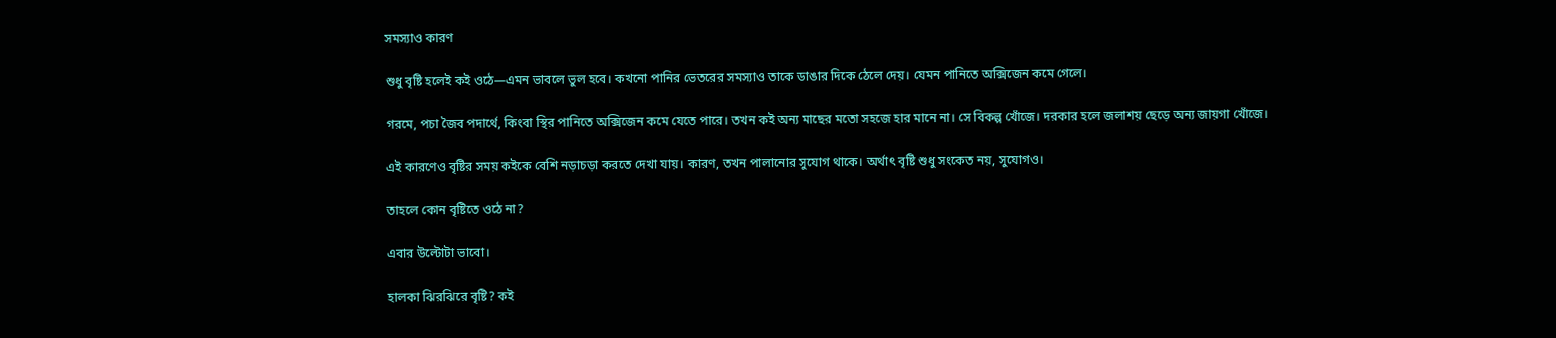সমস্যাও কারণ

শুধু বৃষ্টি হলেই কই ওঠে—এমন ভাবলে ভুল হবে। কখনো পানির ভেতরের সমস্যাও তাকে ডাঙার দিকে ঠেলে দেয়। যেমন পানিতে অক্সিজেন কমে গেলে।

গরমে, পচা জৈব পদার্থে, কিংবা স্থির পানিতে অক্সিজেন কমে যেতে পারে। তখন কই অন্য মাছের মতো সহজে হার মানে না। সে বিকল্প খোঁজে। দরকার হলে জলাশয় ছেড়ে অন্য জায়গা খোঁজে।

এই কারণেও বৃষ্টির সময় কইকে বেশি নড়াচড়া করতে দেখা যায়। কারণ, তখন পালানোর সুযোগ থাকে। অর্থাৎ বৃষ্টি শুধু সংকেত নয়, সুযোগও।

তাহলে কোন বৃষ্টিতে ওঠে না?

এবার উল্টোটা ভাবো।

হালকা ঝিরঝিরে বৃষ্টি? কই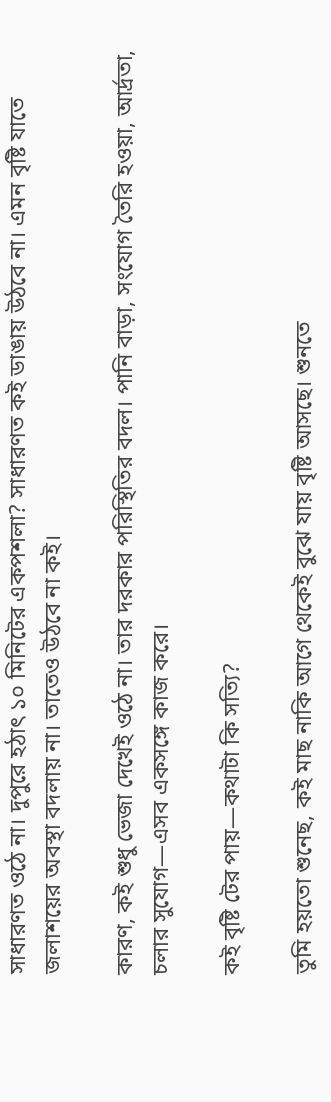সাধারণত ওঠে না। দুপুরে হঠাৎ ১০ মিনিটের একপশলা? সাধারণত কই ডাঙায় উঠবে না। এমন বৃষ্টি যাতে জলাশয়ের অবস্থা বদলায় না। তাতেও উঠবে না কই।

কারণ, কই শুধু ভেজা দেখেই ওঠে না। তার দরকার পরিস্থিতির বদল। পানি বাড়া, সংযোগ তৈরি হওয়া, আর্দ্রতা, চলার সুযোগ—এসব একসঙ্গে কাজ করে।

কই বৃষ্টি টের পায়—কথাটা কি সত্যি?

তুমি হয়তো শুনেছ, কই মাছ নাকি আগে থেকেই বুঝে যায় বৃষ্টি আসছে। শুনতে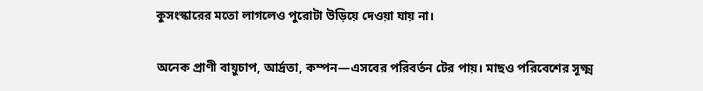কুসংস্কারের মতো লাগলেও পুরোটা উড়িয়ে দেওয়া যায় না।

অনেক প্রাণী বায়ুচাপ, আর্দ্রতা, কম্পন—এসবের পরিবর্তন টের পায়। মাছও পরিবেশের সূক্ষ্ম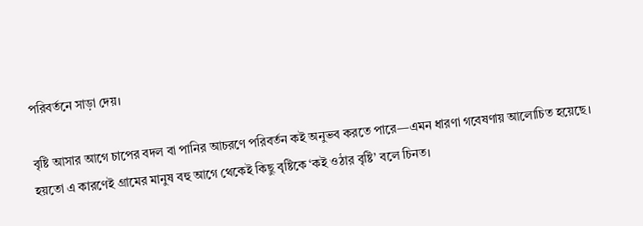পরিবর্তনে সাড়া দেয়।

বৃষ্টি আসার আগে চাপের বদল বা পানির আচরণে পরিবর্তন কই অনুভব করতে পারে—এমন ধারণা গবেষণায় আলোচিত হয়েছে। হয়তো এ কারণেই গ্রামের মানুষ বহু আগে থেকেই কিছু বৃষ্টিকে ‘কই ওঠার বৃষ্টি’ বলে চিনত।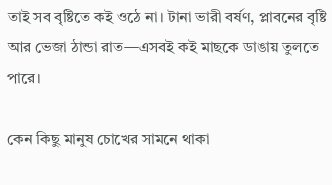তাই সব বৃষ্টিতে কই ওঠে না। টানা ভারী বর্ষণ, প্লাবনের বৃষ্টি আর ভেজা ঠান্ডা রাত—এসবই কই মাছকে ডাঙায় তুলতে পারে।

কেন কিছু মানুষ চোখের সামনে থাকা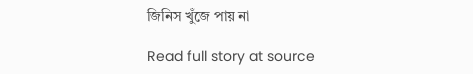জিনিস খুঁজে পায় না

Read full story at source